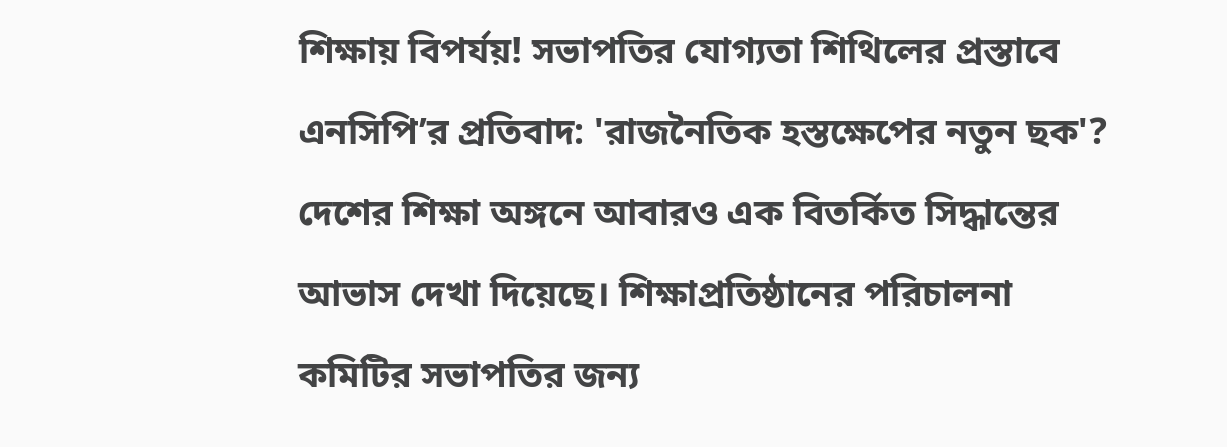শিক্ষায় বিপর্যয়! সভাপতির যোগ্যতা শিথিলের প্রস্তাবে এনসিপি’র প্রতিবাদ: 'রাজনৈতিক হস্তক্ষেপের নতুন ছক'?
দেশের শিক্ষা অঙ্গনে আবারও এক বিতর্কিত সিদ্ধান্তের আভাস দেখা দিয়েছে। শিক্ষাপ্রতিষ্ঠানের পরিচালনা কমিটির সভাপতির জন্য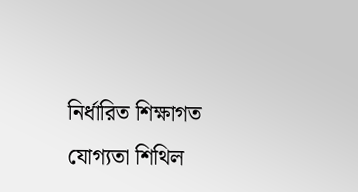নির্ধারিত শিক্ষাগত যোগ্যতা শিথিল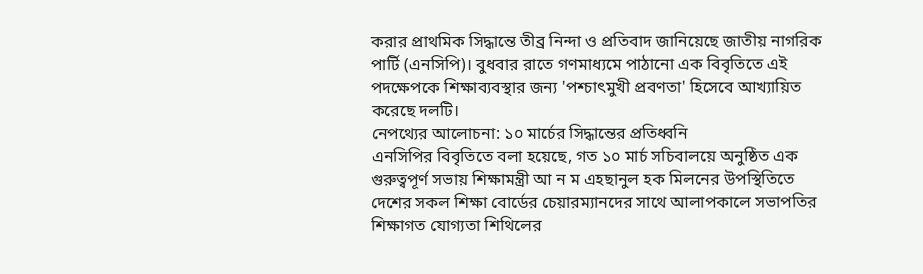করার প্রাথমিক সিদ্ধান্তে তীব্র নিন্দা ও প্রতিবাদ জানিয়েছে জাতীয় নাগরিক পার্টি (এনসিপি)। বুধবার রাতে গণমাধ্যমে পাঠানো এক বিবৃতিতে এই পদক্ষেপকে শিক্ষাব্যবস্থার জন্য 'পশ্চাৎমুখী প্রবণতা' হিসেবে আখ্যায়িত করেছে দলটি।
নেপথ্যের আলোচনা: ১০ মার্চের সিদ্ধান্তের প্রতিধ্বনি
এনসিপির বিবৃতিতে বলা হয়েছে, গত ১০ মার্চ সচিবালয়ে অনুষ্ঠিত এক গুরুত্বপূর্ণ সভায় শিক্ষামন্ত্রী আ ন ম এহছানুল হক মিলনের উপস্থিতিতে দেশের সকল শিক্ষা বোর্ডের চেয়ারম্যানদের সাথে আলাপকালে সভাপতির শিক্ষাগত যোগ্যতা শিথিলের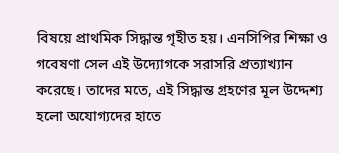বিষয়ে প্রাথমিক সিদ্ধান্ত গৃহীত হয়। এনসিপির শিক্ষা ও গবেষণা সেল এই উদ্যোগকে সরাসরি প্রত্যাখ্যান করেছে। তাদের মতে, এই সিদ্ধান্ত গ্রহণের মূল উদ্দেশ্য হলো অযোগ্যদের হাতে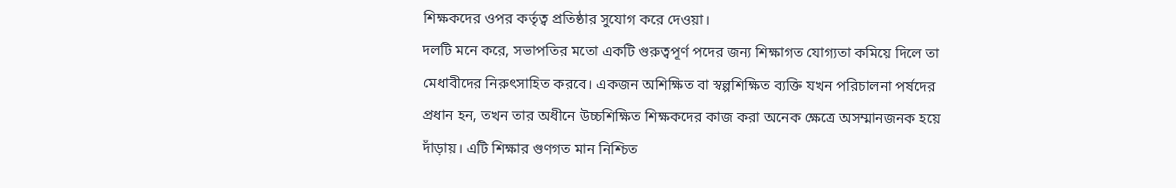শিক্ষকদের ওপর কর্তৃত্ব প্রতিষ্ঠার সুযোগ করে দেওয়া।
দলটি মনে করে, সভাপতির মতো একটি গুরুত্বপূর্ণ পদের জন্য শিক্ষাগত যোগ্যতা কমিয়ে দিলে তা মেধাবীদের নিরুৎসাহিত করবে। একজন অশিক্ষিত বা স্বল্পশিক্ষিত ব্যক্তি যখন পরিচালনা পর্ষদের প্রধান হন, তখন তার অধীনে উচ্চশিক্ষিত শিক্ষকদের কাজ করা অনেক ক্ষেত্রে অসম্মানজনক হয়ে দাঁড়ায়। এটি শিক্ষার গুণগত মান নিশ্চিত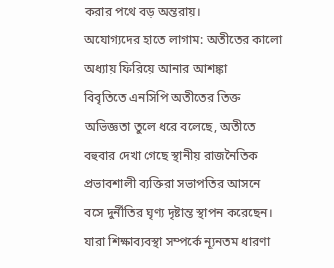করার পথে বড় অন্তরায়।
অযোগ্যদের হাতে লাগাম: অতীতের কালো অধ্যায় ফিরিয়ে আনার আশঙ্কা
বিবৃতিতে এনসিপি অতীতের তিক্ত অভিজ্ঞতা তুলে ধরে বলেছে, অতীতে বহুবার দেখা গেছে স্থানীয় রাজনৈতিক প্রভাবশালী ব্যক্তিরা সভাপতির আসনে বসে দুর্নীতির ঘৃণ্য দৃষ্টান্ত স্থাপন করেছেন। যারা শিক্ষাব্যবস্থা সম্পর্কে ন্যূনতম ধারণা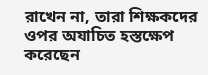রাখেন না, তারা শিক্ষকদের ওপর অযাচিত হস্তক্ষেপ করেছেন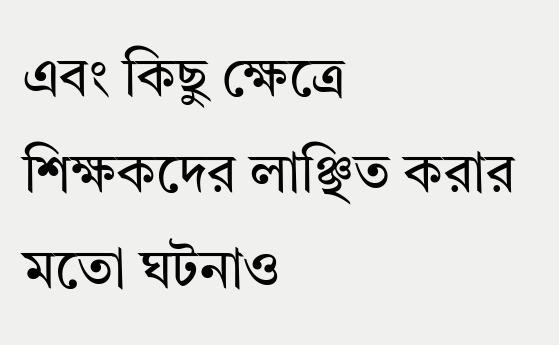এবং কিছু ক্ষেত্রে শিক্ষকদের লাঞ্ছিত করার মতো ঘটনাও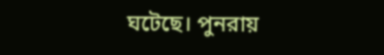ঘটেছে। পুনরায়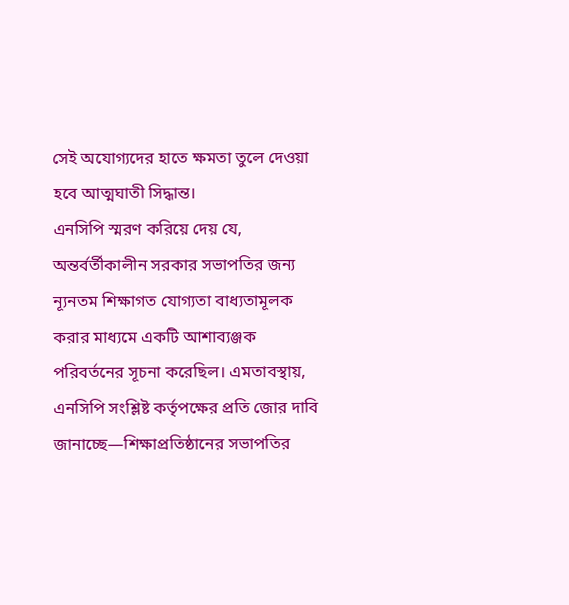সেই অযোগ্যদের হাতে ক্ষমতা তুলে দেওয়া হবে আত্মঘাতী সিদ্ধান্ত।
এনসিপি স্মরণ করিয়ে দেয় যে, অন্তর্বর্তীকালীন সরকার সভাপতির জন্য ন্যূনতম শিক্ষাগত যোগ্যতা বাধ্যতামূলক করার মাধ্যমে একটি আশাব্যঞ্জক পরিবর্তনের সূচনা করেছিল। এমতাবস্থায়, এনসিপি সংশ্লিষ্ট কর্তৃপক্ষের প্রতি জোর দাবি জানাচ্ছে—শিক্ষাপ্রতিষ্ঠানের সভাপতির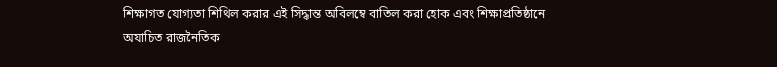শিক্ষাগত যোগ্যতা শিথিল করার এই সিদ্ধান্ত অবিলম্বে বাতিল করা হোক এবং শিক্ষাপ্রতিষ্ঠানে অযাচিত রাজনৈতিক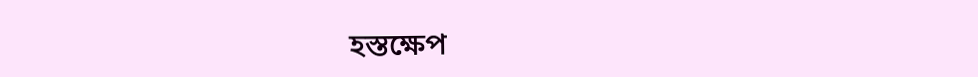হস্তক্ষেপ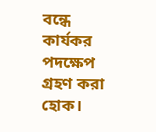বন্ধে কার্যকর পদক্ষেপ গ্রহণ করা হোক।